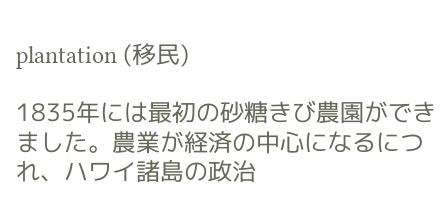plantation (移民)

1835年には最初の砂糖きび農園ができました。農業が経済の中心になるにつれ、ハワイ諸島の政治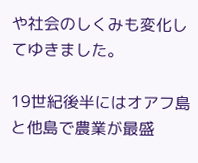や社会のしくみも変化してゆきました。

19世紀後半にはオアフ島と他島で農業が最盛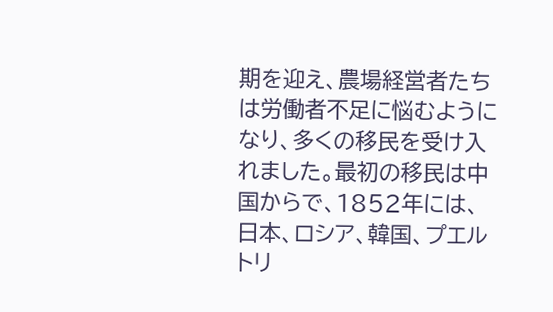期を迎え、農場経営者たちは労働者不足に悩むようになり、多くの移民を受け入れました。最初の移民は中国からで、1852年には、日本、ロシア、韓国、プエルトリ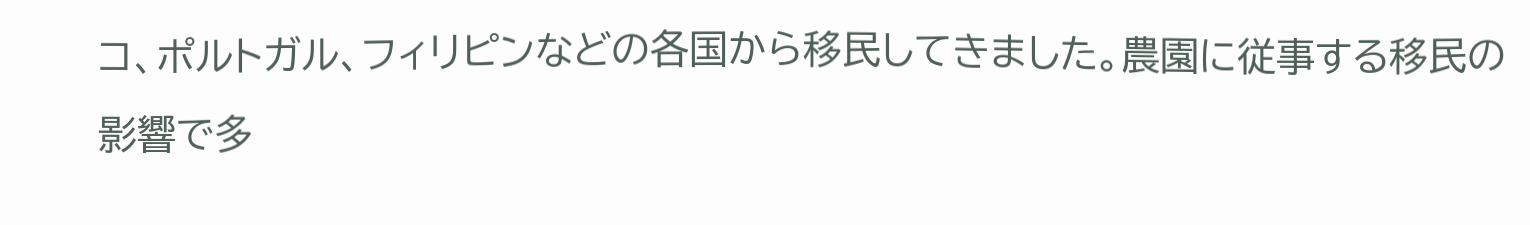コ、ポルトガル、フィリピンなどの各国から移民してきました。農園に従事する移民の影響で多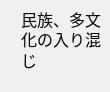民族、多文化の入り混じ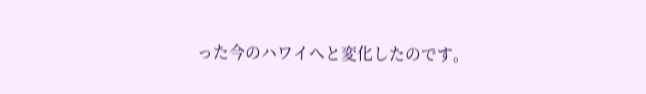った今のハワイへと変化したのです。